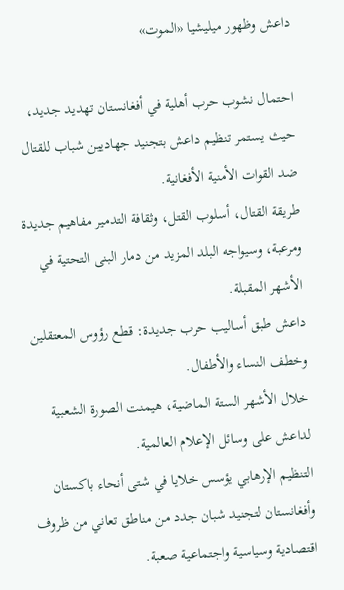داعش وظهور ميليشيا «الموت»

احتمال نشوب حرب أهلية في أفغانستان تهديد جديد، حيث يستمر تنظيم داعش بتجنيد جهاديين شباب للقتال ضد القوات الأمنية الأفغانية.
طريقة القتال، أسلوب القتل، وثقافة التدمير مفاهيم جديدة ومرعبة، وسيواجه البلد المزيد من دمار البنى التحتية في الأشهر المقبلة.
داعش طبق أساليب حرب جديدة: قطع رؤوس المعتقلين وخطف النساء والأطفال.
خلال الأشهر الستة الماضية، هيمنت الصورة الشعبية لداعش على وسائل الإعلام العالمية.
التنظيم الإرهابي يؤسس خلايا في شتى أنحاء باكستان وأفغانستان لتجنيد شبان جدد من مناطق تعاني من ظروف اقتصادية وسياسية واجتماعية صعبة.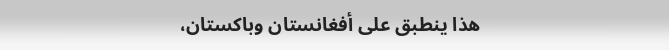هذا ينطبق على أفغانستان وباكستان،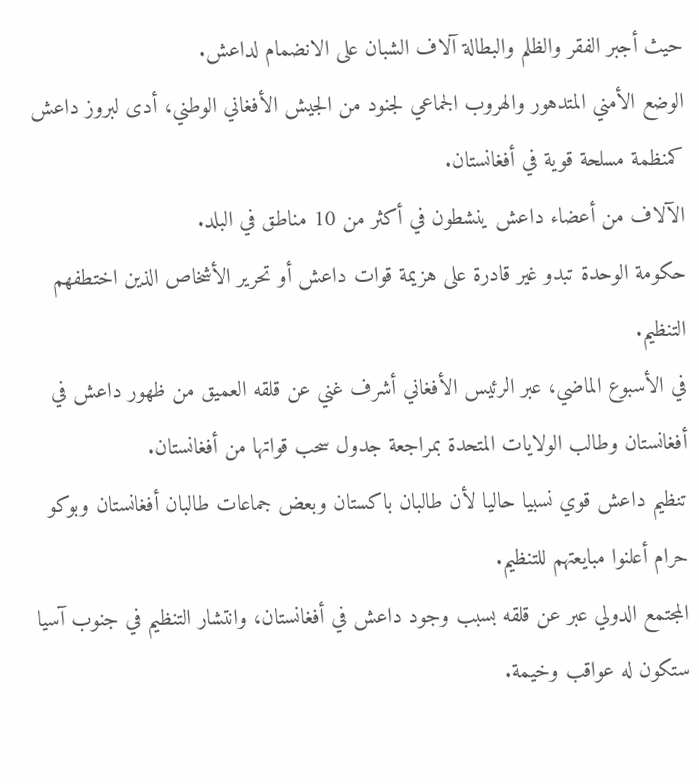حيث أجبر الفقر والظلم والبطالة آلاف الشبان على الانضمام لداعش.
الوضع الأمني المتدهور والهروب الجماعي لجنود من الجيش الأفغاني الوطني، أدى لبروز داعش كمنظمة مسلحة قوية في أفغانستان.
الآلاف من أعضاء داعش ينشطون في أكثر من 10 مناطق في البلد.
حكومة الوحدة تبدو غير قادرة على هزيمة قوات داعش أو تحرير الأشخاص الذين اختطفهم التنظيم.
في الأسبوع الماضي، عبر الرئيس الأفغاني أشرف غني عن قلقه العميق من ظهور داعش في أفغانستان وطالب الولايات المتحدة بمراجعة جدول سحب قواتها من أفغانستان.
تنظيم داعش قوي نسبيا حاليا لأن طالبان باكستان وبعض جماعات طالبان أفغانستان وبوكو حرام أعلنوا مبايعتهم للتنظيم.
المجتمع الدولي عبر عن قلقه بسبب وجود داعش في أفغانستان، وانتشار التنظيم في جنوب آسيا ستكون له عواقب وخيمة.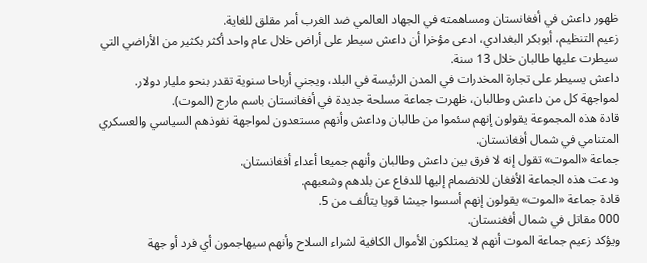ظهور داعش في أفغانستان ومساهمته في الجهاد العالمي ضد الغرب أمر مقلق للغاية.
زعيم التنظيم، أبوبكر البغدادي، ادعى مؤخرا أن داعش سيطر على أراض خلال عام واحد أكثر بكثير من الأراضي التي سيطرت عليها طالبان خلال 13 سنة.
داعش يسيطر على تجارة المخدرات في المدن الرئيسة في البلد، ويجني أرباحا سنوية تقدر بنحو مليار دولار.
لمواجهة كل من داعش وطالبان، ظهرت جماعة مسلحة جديدة في أفغانستان باسم مارج (الموت).
قادة هذه المجموعة يقولون إنهم سئموا من طالبان وداعش وأنهم مستعدون لمواجهة نفوذهم السياسي والعسكري المتنامي في شمال أفغانستان.
جماعة «الموت» تقول إنه لا فرق بين داعش وطالبان وأنهم جميعا أعداء أفغانستان.
ودعت هذه الجماعة الأفغان للانضمام إليها للدفاع عن بلدهم وشعبهم.
قادة جماعة «الموت» يقولون إنهم أسسوا جيشا قويا يتألف من 5.
000 مقاتل في شمال أفغنستان.
ويؤكد زعيم جماعة الموت أنهم لا يمتلكون الأموال الكافية لشراء السلاح وأنهم سيهاجمون أي فرد أو جهة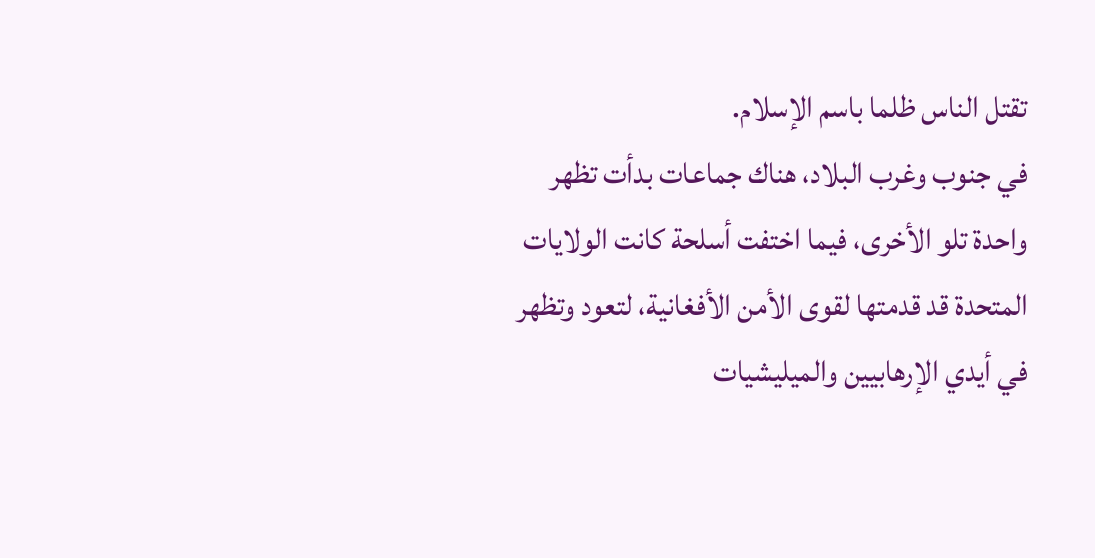تقتل الناس ظلما باسم الإسلام.
في جنوب وغرب البلاد، هناك جماعات بدأت تظهر واحدة تلو الأخرى، فيما اختفت أسلحة كانت الولايات المتحدة قد قدمتها لقوى الأمن الأفغانية، لتعود وتظهر في أيدي الإرهابيين والميليشيات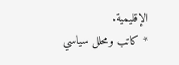الإقليمية.
* كاتب ومحلل سياسي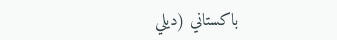باكستاني (ديلي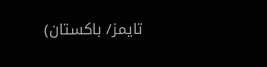تايمز/ باكستان)